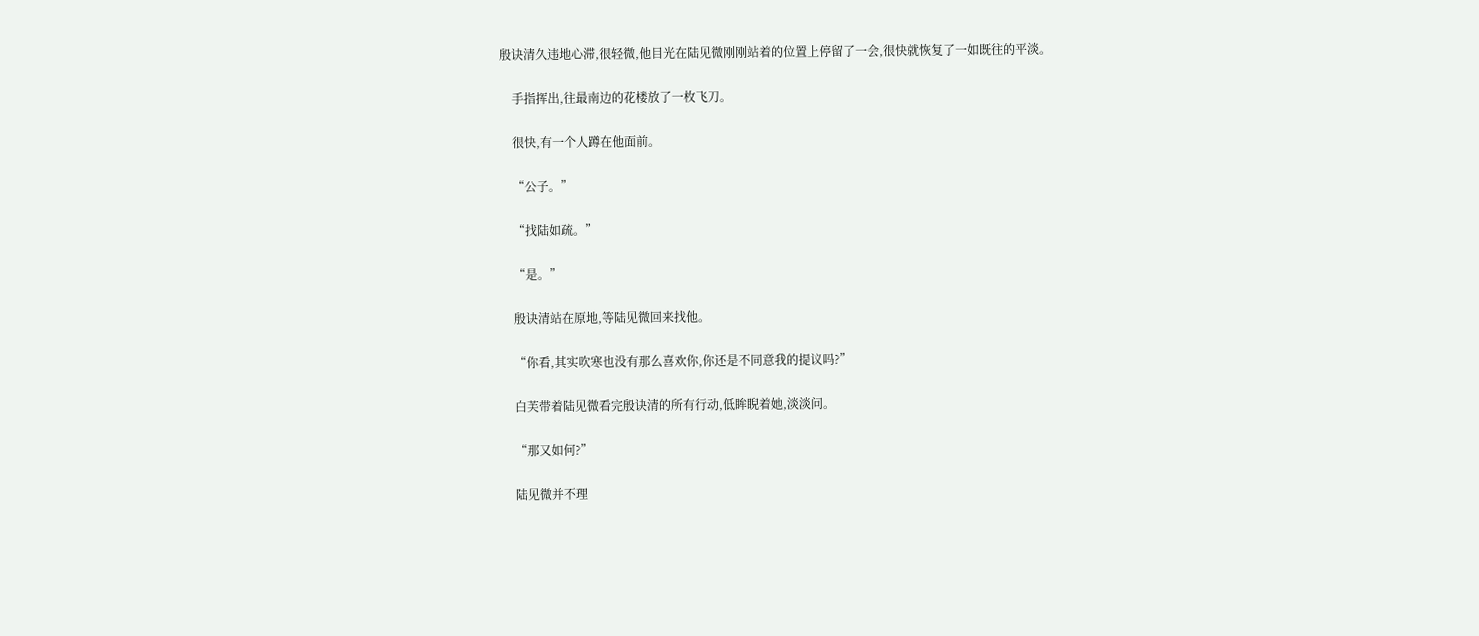殷诀清久违地心滞,很轻微,他目光在陆见微刚刚站着的位置上停留了一会,很快就恢复了一如既往的平淡。

    手指挥出,往最南边的花楼放了一枚飞刀。

    很快,有一个人蹲在他面前。

    “公子。”

    “找陆如疏。”

    “是。”

    殷诀清站在原地,等陆见微回来找他。

    “你看,其实吹寒也没有那么喜欢你,你还是不同意我的提议吗?”

    白芙带着陆见微看完殷诀清的所有行动,低眸睨着她,淡淡问。

    “那又如何?”

    陆见微并不理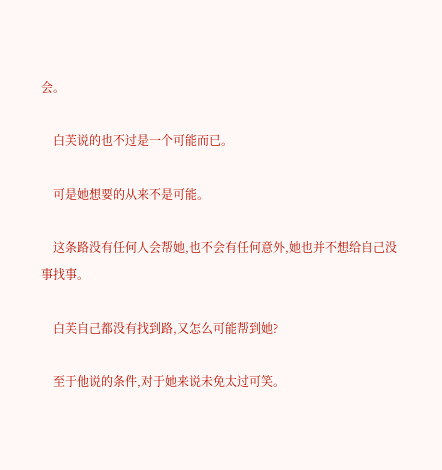会。

    白芙说的也不过是一个可能而已。

    可是她想要的从来不是可能。

    这条路没有任何人会帮她,也不会有任何意外,她也并不想给自己没事找事。

    白芙自己都没有找到路,又怎么可能帮到她?

    至于他说的条件,对于她来说未免太过可笑。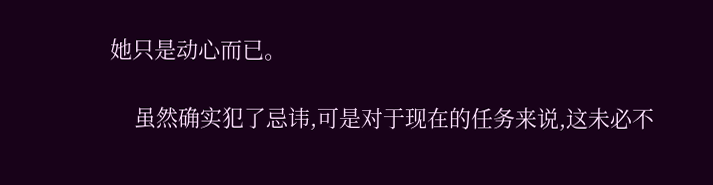她只是动心而已。

    虽然确实犯了忌讳,可是对于现在的任务来说,这未必不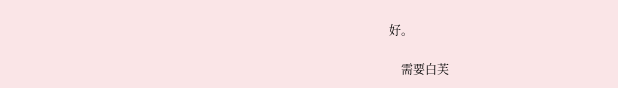好。

    需要白芙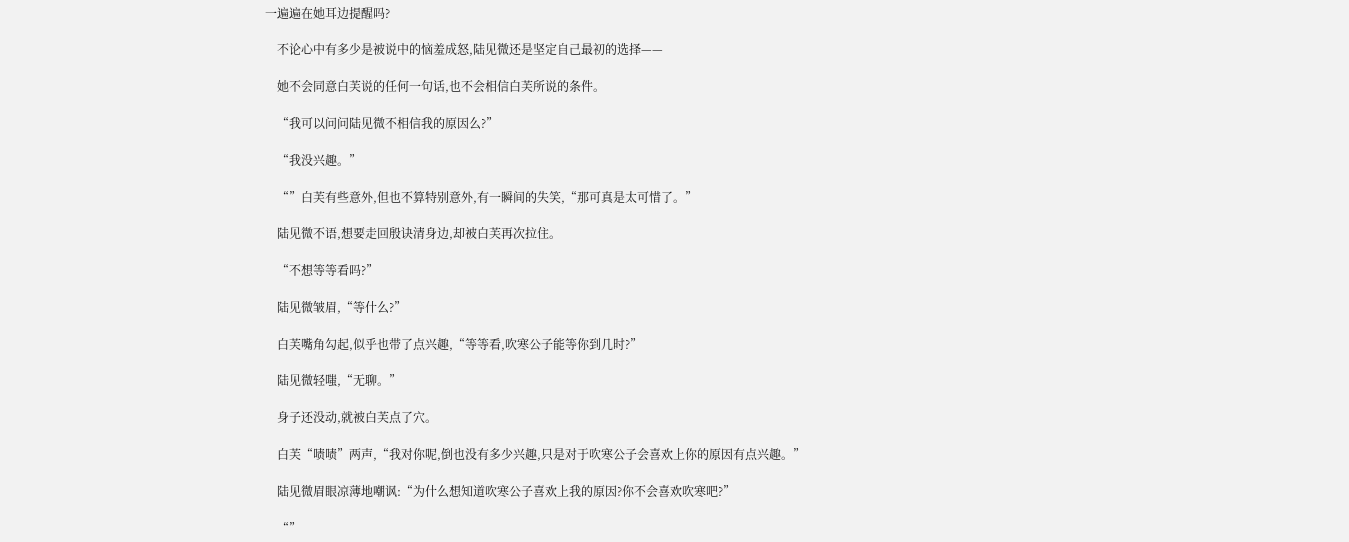一遍遍在她耳边提醒吗?

    不论心中有多少是被说中的恼羞成怒,陆见微还是坚定自己最初的选择——

    她不会同意白芙说的任何一句话,也不会相信白芙所说的条件。

    “我可以问问陆见微不相信我的原因么?”

    “我没兴趣。”

    “”白芙有些意外,但也不算特别意外,有一瞬间的失笑,“那可真是太可惜了。”

    陆见微不语,想要走回殷诀清身边,却被白芙再次拉住。

    “不想等等看吗?”

    陆见微皱眉,“等什么?”

    白芙嘴角勾起,似乎也带了点兴趣,“等等看,吹寒公子能等你到几时?”

    陆见微轻嗤,“无聊。”

    身子还没动,就被白芙点了穴。

    白芙“啧啧”两声,“我对你呢,倒也没有多少兴趣,只是对于吹寒公子会喜欢上你的原因有点兴趣。”

    陆见微眉眼凉薄地嘲讽:“为什么想知道吹寒公子喜欢上我的原因?你不会喜欢吹寒吧?”

    “”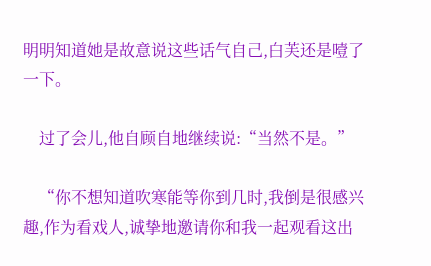明明知道她是故意说这些话气自己,白芙还是噎了一下。

    过了会儿,他自顾自地继续说:“当然不是。”

    “你不想知道吹寒能等你到几时,我倒是很感兴趣,作为看戏人,诚挚地邀请你和我一起观看这出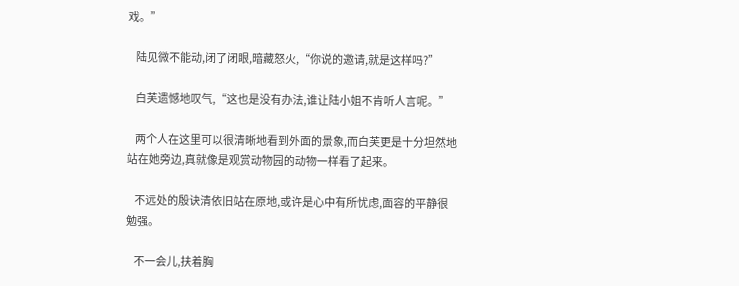戏。”

    陆见微不能动,闭了闭眼,暗藏怒火,“你说的邀请,就是这样吗?”

    白芙遗憾地叹气,“这也是没有办法,谁让陆小姐不肯听人言呢。”

    两个人在这里可以很清晰地看到外面的景象,而白芙更是十分坦然地站在她旁边,真就像是观赏动物园的动物一样看了起来。

    不远处的殷诀清依旧站在原地,或许是心中有所忧虑,面容的平静很勉强。

    不一会儿,扶着胸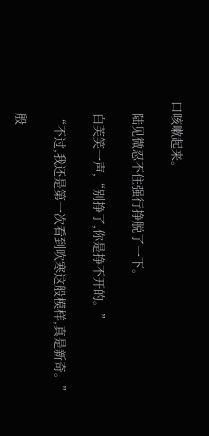口咳嗽起来。

    陆见微忍不住强行挣脱了一下。

    白芙笑一声,“别挣了,你是挣不开的。”

    “不过,我还是第一次看到吹寒这般模样,真是新奇。”

    殷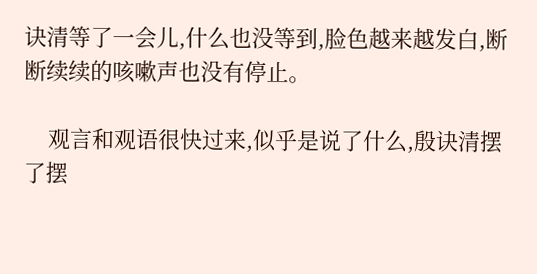诀清等了一会儿,什么也没等到,脸色越来越发白,断断续续的咳嗽声也没有停止。

    观言和观语很快过来,似乎是说了什么,殷诀清摆了摆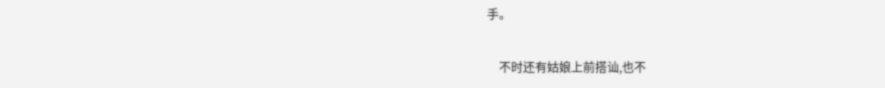手。

    不时还有姑娘上前搭讪,也不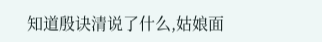知道殷诀清说了什么,姑娘面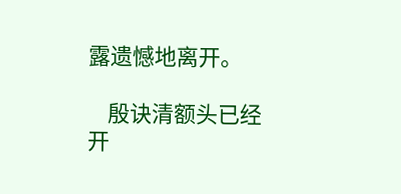露遗憾地离开。

    殷诀清额头已经开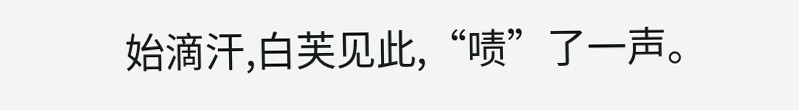始滴汗,白芙见此,“啧”了一声。